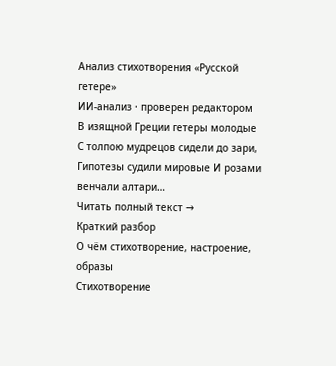Анализ стихотворения «Русской гетере»
ИИ-анализ · проверен редактором
В изящной Греции гетеры молодые С толпою мудрецов сидели до зари, Гипотезы судили мировые И розами венчали алтари…
Читать полный текст →
Краткий разбор
О чём стихотворение, настроение, образы
Стихотворение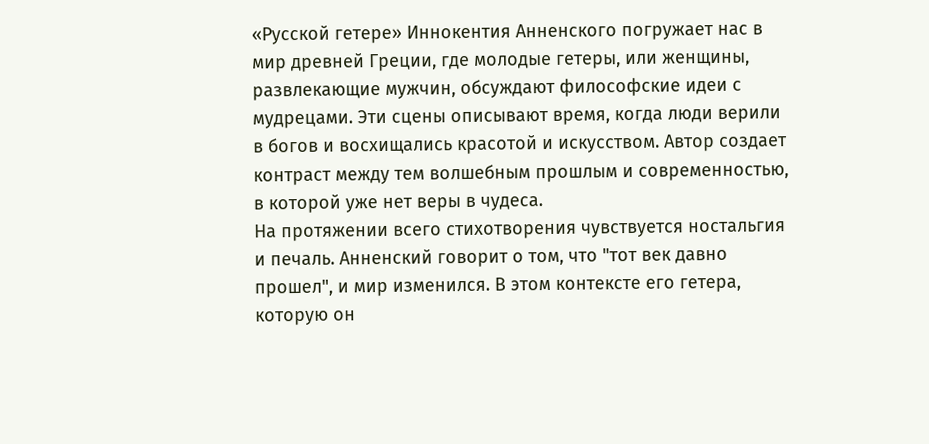«Русской гетере» Иннокентия Анненского погружает нас в мир древней Греции, где молодые гетеры, или женщины, развлекающие мужчин, обсуждают философские идеи с мудрецами. Эти сцены описывают время, когда люди верили в богов и восхищались красотой и искусством. Автор создает контраст между тем волшебным прошлым и современностью, в которой уже нет веры в чудеса.
На протяжении всего стихотворения чувствуется ностальгия и печаль. Анненский говорит о том, что "тот век давно прошел", и мир изменился. В этом контексте его гетера, которую он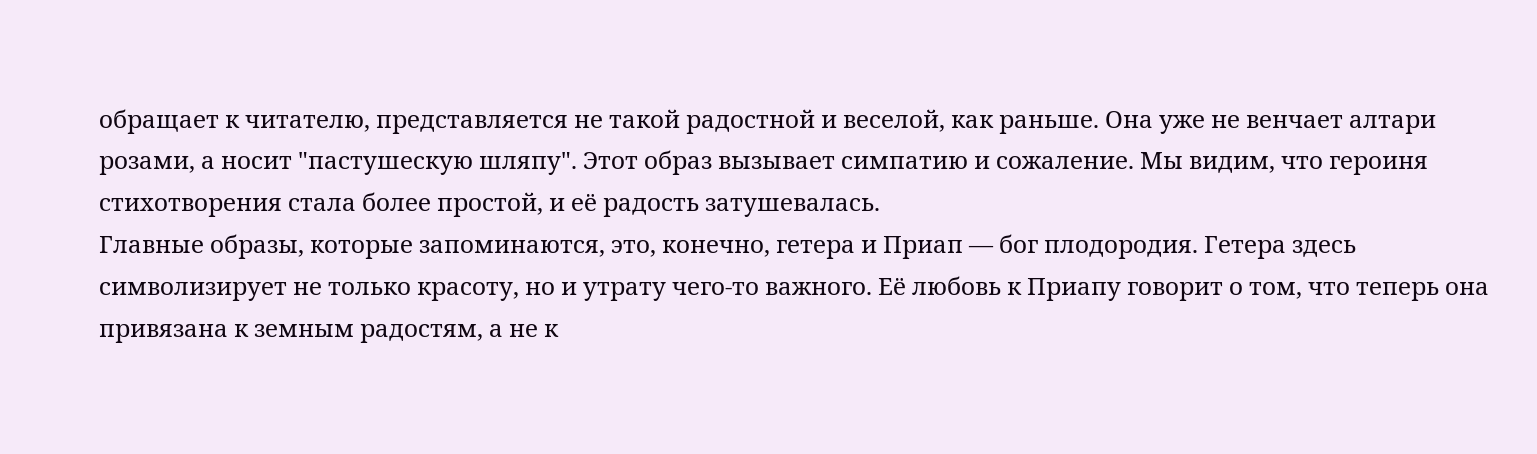обращает к читателю, представляется не такой радостной и веселой, как раньше. Она уже не венчает алтари розами, а носит "пастушескую шляпу". Этот образ вызывает симпатию и сожаление. Мы видим, что героиня стихотворения стала более простой, и её радость затушевалась.
Главные образы, которые запоминаются, это, конечно, гетера и Приап — бог плодородия. Гетера здесь символизирует не только красоту, но и утрату чего-то важного. Её любовь к Приапу говорит о том, что теперь она привязана к земным радостям, а не к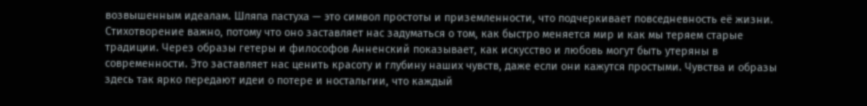возвышенным идеалам. Шляпа пастуха — это символ простоты и приземленности, что подчеркивает повседневность её жизни.
Стихотворение важно, потому что оно заставляет нас задуматься о том, как быстро меняется мир и как мы теряем старые традиции. Через образы гетеры и философов Анненский показывает, как искусство и любовь могут быть утеряны в современности. Это заставляет нас ценить красоту и глубину наших чувств, даже если они кажутся простыми. Чувства и образы здесь так ярко передают идеи о потере и ностальгии, что каждый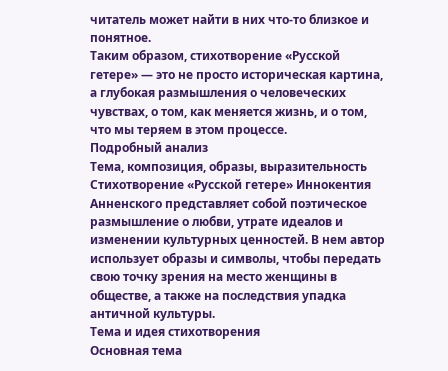читатель может найти в них что-то близкое и понятное.
Таким образом, стихотворение «Русской гетере» — это не просто историческая картина, а глубокая размышления о человеческих чувствах, о том, как меняется жизнь, и о том, что мы теряем в этом процессе.
Подробный анализ
Тема, композиция, образы, выразительность
Стихотворение «Русской гетере» Иннокентия Анненского представляет собой поэтическое размышление о любви, утрате идеалов и изменении культурных ценностей. В нем автор использует образы и символы, чтобы передать свою точку зрения на место женщины в обществе, а также на последствия упадка античной культуры.
Тема и идея стихотворения
Основная тема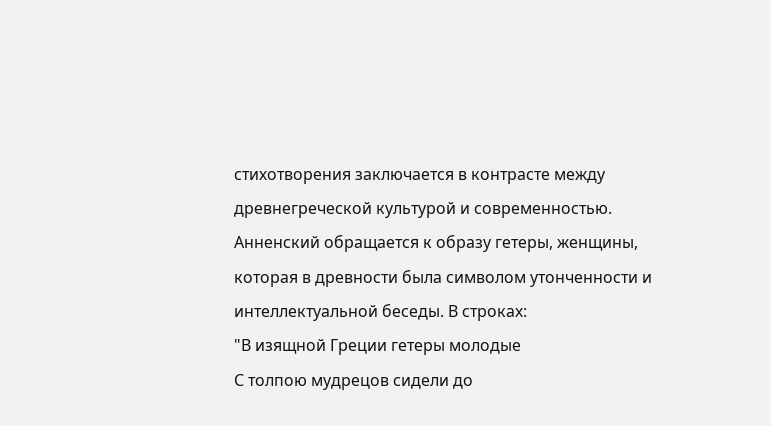стихотворения заключается в контрасте между древнегреческой культурой и современностью. Анненский обращается к образу гетеры, женщины, которая в древности была символом утонченности и интеллектуальной беседы. В строках:
"В изящной Греции гетеры молодые
С толпою мудрецов сидели до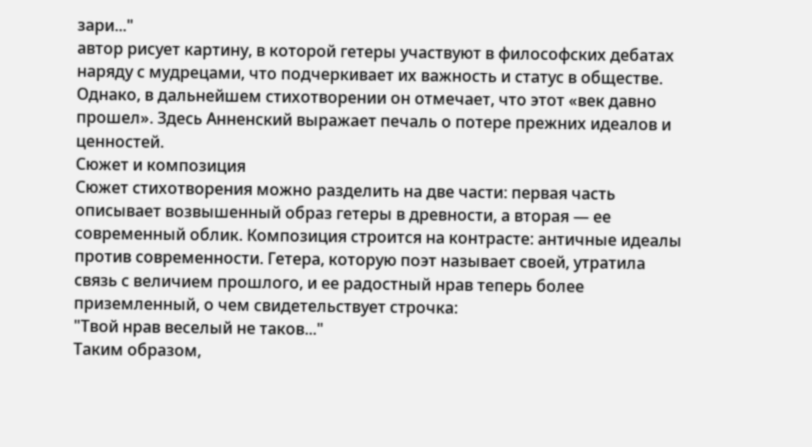зари..."
автор рисует картину, в которой гетеры участвуют в философских дебатах наряду с мудрецами, что подчеркивает их важность и статус в обществе. Однако, в дальнейшем стихотворении он отмечает, что этот «век давно прошел». Здесь Анненский выражает печаль о потере прежних идеалов и ценностей.
Сюжет и композиция
Сюжет стихотворения можно разделить на две части: первая часть описывает возвышенный образ гетеры в древности, а вторая — ее современный облик. Композиция строится на контрасте: античные идеалы против современности. Гетера, которую поэт называет своей, утратила связь с величием прошлого, и ее радостный нрав теперь более приземленный, о чем свидетельствует строчка:
"Твой нрав веселый не таков..."
Таким образом,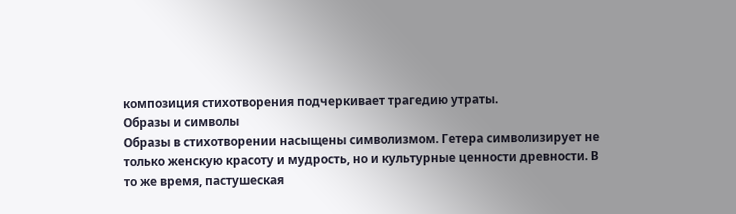композиция стихотворения подчеркивает трагедию утраты.
Образы и символы
Образы в стихотворении насыщены символизмом. Гетера символизирует не только женскую красоту и мудрость, но и культурные ценности древности. В то же время, пастушеская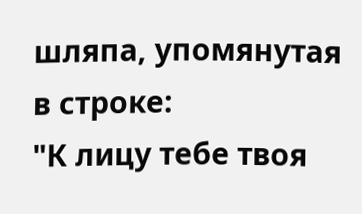шляпа, упомянутая в строке:
"К лицу тебе твоя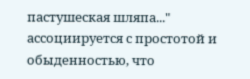пастушеская шляпа..."
ассоциируется с простотой и обыденностью, что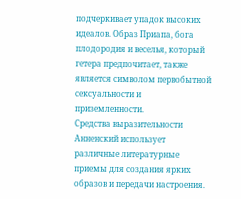подчеркивает упадок высоких идеалов. Образ Приапа, бога плодородия и веселья, который гетера предпочитает, также является символом первобытной сексуальности и приземленности.
Средства выразительности
Анненский использует различные литературные приемы для создания ярких образов и передачи настроения.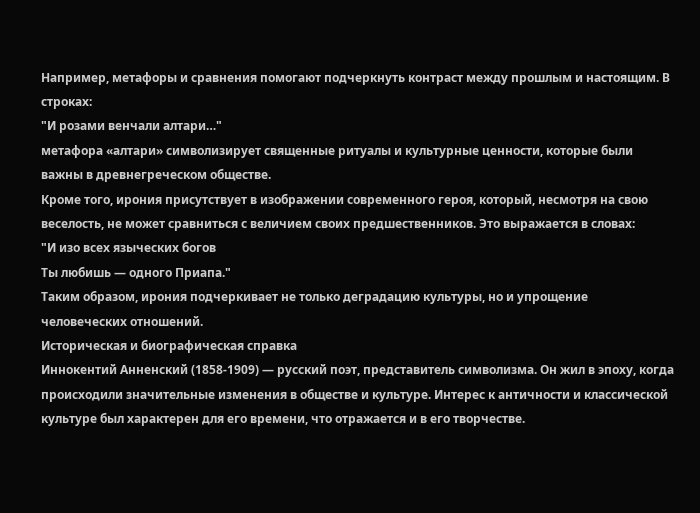Например, метафоры и сравнения помогают подчеркнуть контраст между прошлым и настоящим. В строках:
"И розами венчали алтари…"
метафора «алтари» символизирует священные ритуалы и культурные ценности, которые были важны в древнегреческом обществе.
Кроме того, ирония присутствует в изображении современного героя, который, несмотря на свою веселость, не может сравниться с величием своих предшественников. Это выражается в словах:
"И изо всех языческих богов
Ты любишь — одного Приапа."
Таким образом, ирония подчеркивает не только деградацию культуры, но и упрощение человеческих отношений.
Историческая и биографическая справка
Иннокентий Анненский (1858-1909) — русский поэт, представитель символизма. Он жил в эпоху, когда происходили значительные изменения в обществе и культуре. Интерес к античности и классической культуре был характерен для его времени, что отражается и в его творчестве.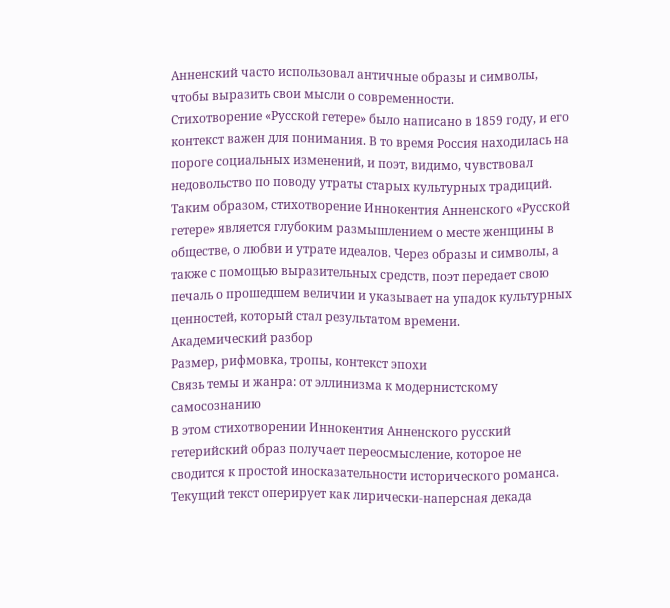Анненский часто использовал античные образы и символы, чтобы выразить свои мысли о современности.
Стихотворение «Русской гетере» было написано в 1859 году, и его контекст важен для понимания. В то время Россия находилась на пороге социальных изменений, и поэт, видимо, чувствовал недовольство по поводу утраты старых культурных традиций.
Таким образом, стихотворение Иннокентия Анненского «Русской гетере» является глубоким размышлением о месте женщины в обществе, о любви и утрате идеалов. Через образы и символы, а также с помощью выразительных средств, поэт передает свою печаль о прошедшем величии и указывает на упадок культурных ценностей, который стал результатом времени.
Академический разбор
Размер, рифмовка, тропы, контекст эпохи
Связь темы и жанра: от эллинизма к модернистскому самосознанию
В этом стихотворении Иннокентия Анненского русский гетерийский образ получает переосмысление, которое не сводится к простой иносказательности исторического романса. Текущий текст оперирует как лирически-наперсная декада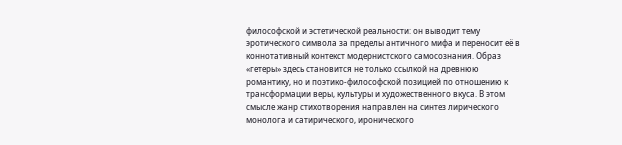философской и эстетической реальности: он выводит тему эротического символа за пределы античного мифа и переносит её в коннотативный контекст модернистского самосознания. Образ «гетеры» здесь становится не только ссылкой на древнюю романтику, но и поэтико-философской позицией по отношению к трансформации веры, культуры и художественного вкуса. В этом смысле жанр стихотворения направлен на синтез лирического монолога и сатирического, иронического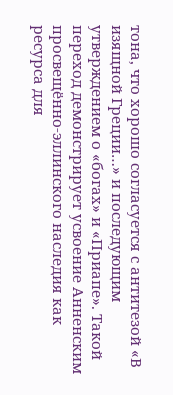тона, что хорошо согласуется с антитезой «В изящной Греции…» и последующим утверждением о «богах» и «Приапе». Такой переход демонстрирует усвоение Анненским просвещённо-эллинского наследия как ресурса для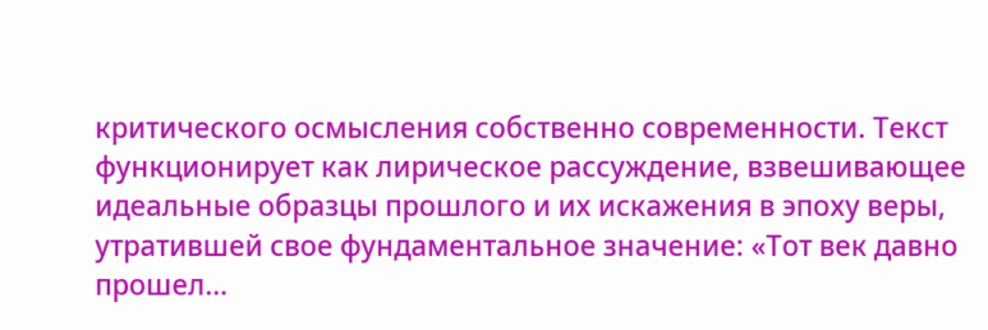критического осмысления собственно современности. Текст функционирует как лирическое рассуждение, взвешивающее идеальные образцы прошлого и их искажения в эпоху веры, утратившей свое фундаментальное значение: «Тот век давно прошел…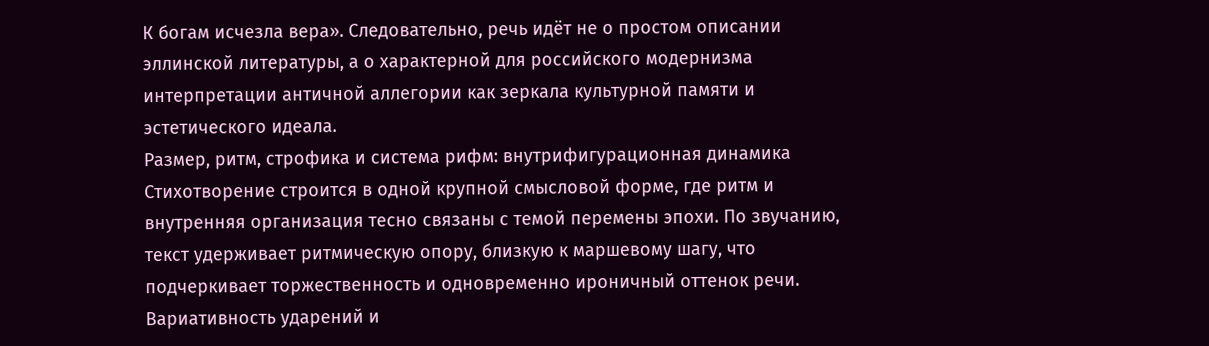К богам исчезла вера». Следовательно, речь идёт не о простом описании эллинской литературы, а о характерной для российского модернизма интерпретации античной аллегории как зеркала культурной памяти и эстетического идеала.
Размер, ритм, строфика и система рифм: внутрифигурационная динамика
Стихотворение строится в одной крупной смысловой форме, где ритм и внутренняя организация тесно связаны с темой перемены эпохи. По звучанию, текст удерживает ритмическую опору, близкую к маршевому шагу, что подчеркивает торжественность и одновременно ироничный оттенок речи. Вариативность ударений и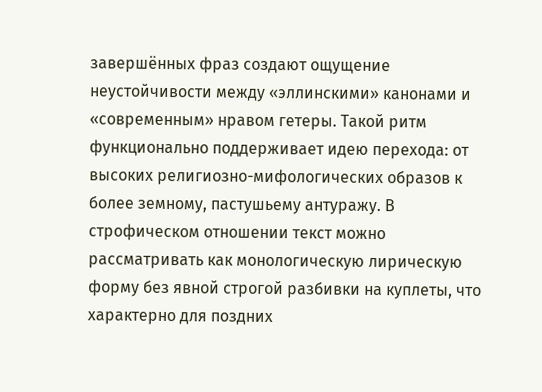завершённых фраз создают ощущение неустойчивости между «эллинскими» канонами и «современным» нравом гетеры. Такой ритм функционально поддерживает идею перехода: от высоких религиозно-мифологических образов к более земному, пастушьему антуражу. В строфическом отношении текст можно рассматривать как монологическую лирическую форму без явной строгой разбивки на куплеты, что характерно для поздних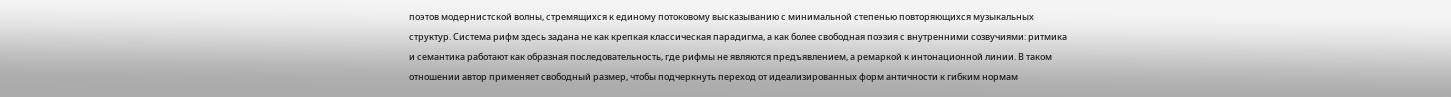поэтов модернистской волны, стремящихся к единому потоковому высказыванию с минимальной степенью повторяющихся музыкальных структур. Система рифм здесь задана не как крепкая классическая парадигма, а как более свободная поэзия с внутренними созвучиями: ритмика и семантика работают как образная последовательность, где рифмы не являются предъявлением, а ремаркой к интонационной линии. В таком отношении автор применяет свободный размер, чтобы подчеркнуть переход от идеализированных форм античности к гибким нормам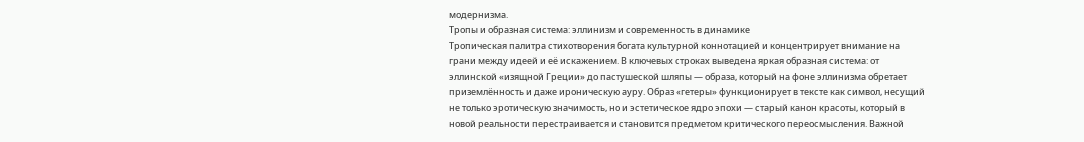модернизма.
Тропы и образная система: эллинизм и современность в динамике
Тропическая палитра стихотворения богата культурной коннотацией и концентрирует внимание на грани между идеей и её искажением. В ключевых строках выведена яркая образная система: от эллинской «изящной Греции» до пастушеской шляпы — образа, который на фоне эллинизма обретает приземлённость и даже ироническую ауру. Образ «гетеры» функционирует в тексте как символ, несущий не только эротическую значимость, но и эстетическое ядро эпохи — старый канон красоты, который в новой реальности перестраивается и становится предметом критического переосмысления. Важной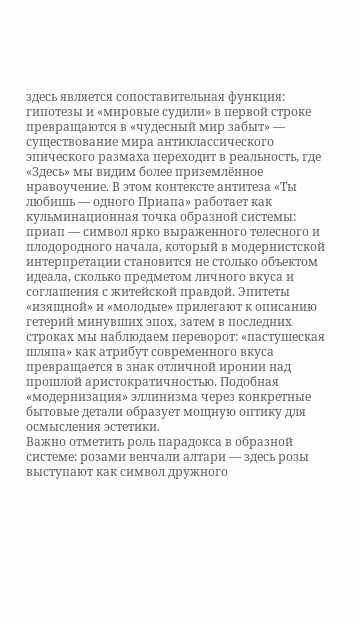здесь является сопоставительная функция: гипотезы и «мировые судили» в первой строке превращаются в «чудесный мир забыт» — существование мира антиклассического эпического размаха переходит в реальность, где «Здесь» мы видим более приземлённое нравоучение. В этом контексте антитеза «Ты любишь — одного Приапа» работает как кульминационная точка образной системы: приап — символ ярко выраженного телесного и плодородного начала, который в модернистской интерпретации становится не столько объектом идеала, сколько предметом личного вкуса и соглашения с житейской правдой. Эпитеты «изящной» и «молодые» прилегают к описанию гетерий минувших эпох, затем в последних строках мы наблюдаем переворот: «пастушеская шляпа» как атрибут современного вкуса превращается в знак отличной иронии над прошлой аристократичностью. Подобная «модернизация» эллинизма через конкретные бытовые детали образует мощную оптику для осмысления эстетики.
Важно отметить роль парадокса в образной системе: розами венчали алтари — здесь розы выступают как символ дружного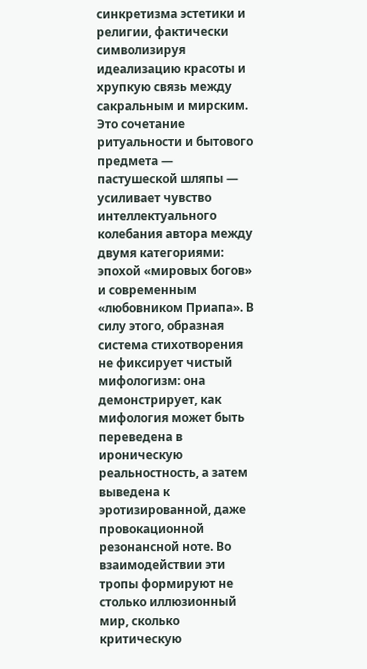синкретизма эстетики и религии, фактически символизируя идеализацию красоты и хрупкую связь между сакральным и мирским. Это сочетание ритуальности и бытового предмета — пастушеской шляпы — усиливает чувство интеллектуального колебания автора между двумя категориями: эпохой «мировых богов» и современным «любовником Приапа». В силу этого, образная система стихотворения не фиксирует чистый мифологизм: она демонстрирует, как мифология может быть переведена в ироническую реальностность, а затем выведена к эротизированной, даже провокационной резонансной ноте. Во взаимодействии эти тропы формируют не столько иллюзионный мир, сколько критическую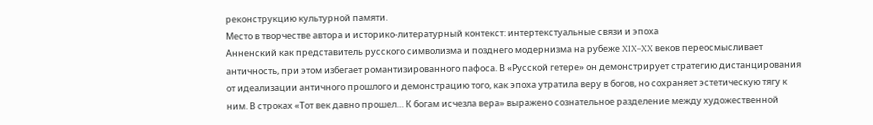реконструкцию культурной памяти.
Место в творчестве автора и историко-литературный контекст: интертекстуальные связи и эпоха
Анненский как представитель русского символизма и позднего модернизма на рубеже XIX–XX веков переосмысливает античность, при этом избегает романтизированного пафоса. В «Русской гетере» он демонстрирует стратегию дистанцирования от идеализации античного прошлого и демонстрацию того, как эпоха утратила веру в богов, но сохраняет эстетическую тягу к ним. В строках «Тот век давно прошел… К богам исчезла вера» выражено сознательное разделение между художественной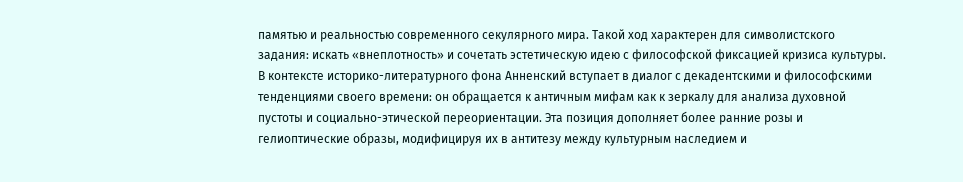памятью и реальностью современного секулярного мира. Такой ход характерен для символистского задания: искать «внеплотность» и сочетать эстетическую идею с философской фиксацией кризиса культуры. В контексте историко-литературного фона Анненский вступает в диалог с декадентскими и философскими тенденциями своего времени: он обращается к античным мифам как к зеркалу для анализа духовной пустоты и социально-этической переориентации. Эта позиция дополняет более ранние розы и гелиоптические образы, модифицируя их в антитезу между культурным наследием и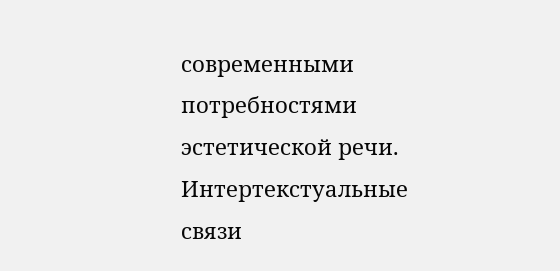современными потребностями эстетической речи.
Интертекстуальные связи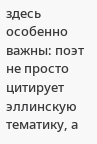здесь особенно важны: поэт не просто цитирует эллинскую тематику, а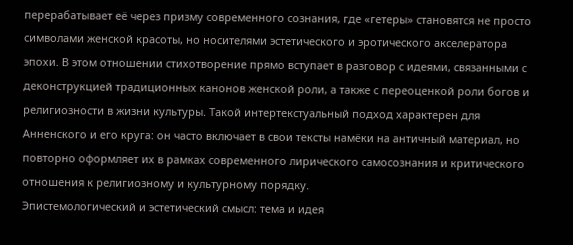перерабатывает её через призму современного сознания, где «гетеры» становятся не просто символами женской красоты, но носителями эстетического и эротического акселератора эпохи. В этом отношении стихотворение прямо вступает в разговор с идеями, связанными с деконструкцией традиционных канонов женской роли, а также с переоценкой роли богов и религиозности в жизни культуры. Такой интертекстуальный подход характерен для Анненского и его круга: он часто включает в свои тексты намёки на античный материал, но повторно оформляет их в рамках современного лирического самосознания и критического отношения к религиозному и культурному порядку.
Эпистемологический и эстетический смысл: тема и идея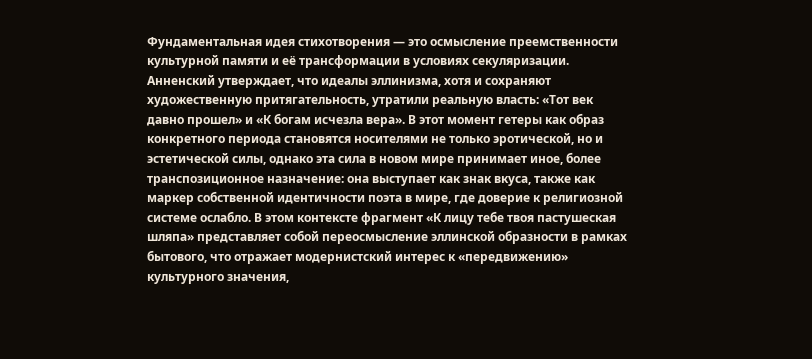Фундаментальная идея стихотворения — это осмысление преемственности культурной памяти и её трансформации в условиях секуляризации. Анненский утверждает, что идеалы эллинизма, хотя и сохраняют художественную притягательность, утратили реальную власть: «Тот век давно прошел» и «К богам исчезла вера». В этот момент гетеры как образ конкретного периода становятся носителями не только эротической, но и эстетической силы, однако эта сила в новом мире принимает иное, более транспозиционное назначение: она выступает как знак вкуса, также как маркер собственной идентичности поэта в мире, где доверие к религиозной системе ослабло. В этом контексте фрагмент «К лицу тебе твоя пастушеская шляпа» представляет собой переосмысление эллинской образности в рамках бытового, что отражает модернистский интерес к «передвижению» культурного значения,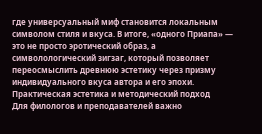где универсуальный миф становится локальным символом стиля и вкуса. В итоге, «одного Приапа» — это не просто эротический образ, а символологический зигзаг, который позволяет переосмыслить древнюю эстетику через призму индивидуального вкуса автора и его эпохи.
Практическая эстетика и методический подход
Для филологов и преподавателей важно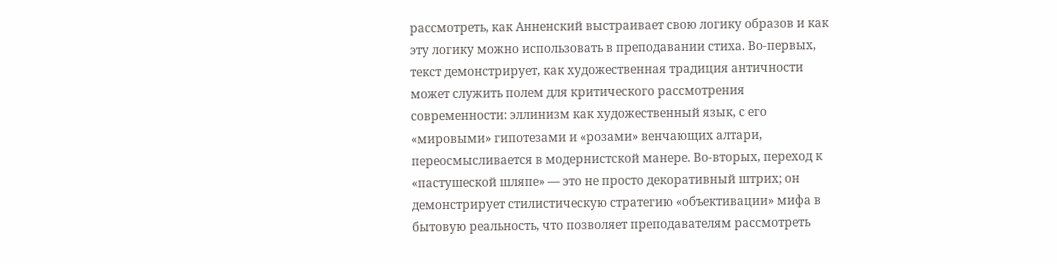рассмотреть, как Анненский выстраивает свою логику образов и как эту логику можно использовать в преподавании стиха. Во-первых, текст демонстрирует, как художественная традиция античности может служить полем для критического рассмотрения современности: эллинизм как художественный язык, с его «мировыми» гипотезами и «розами» венчающих алтари, переосмысливается в модернистской манере. Во-вторых, переход к «пастушеской шляпе» — это не просто декоративный штрих; он демонстрирует стилистическую стратегию «объективации» мифа в бытовую реальность, что позволяет преподавателям рассмотреть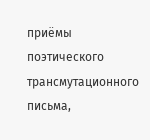приёмы поэтического трансмутационного письма,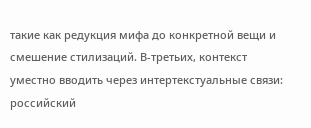такие как редукция мифа до конкретной вещи и смешение стилизаций. В-третьих, контекст уместно вводить через интертекстуальные связи: российский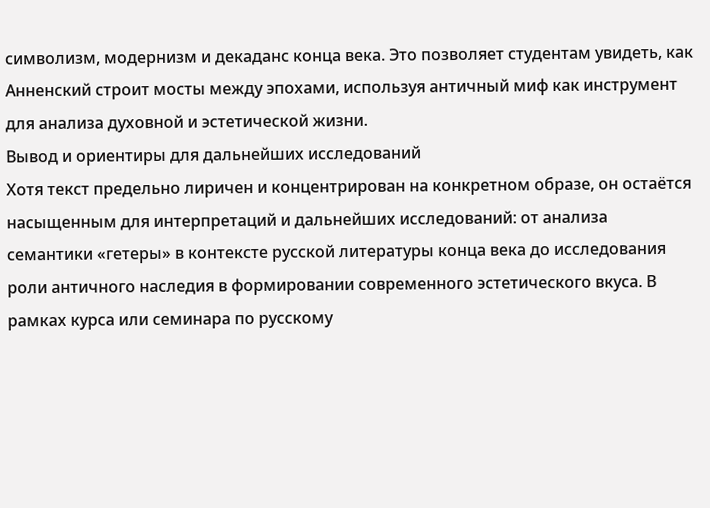символизм, модернизм и декаданс конца века. Это позволяет студентам увидеть, как Анненский строит мосты между эпохами, используя античный миф как инструмент для анализа духовной и эстетической жизни.
Вывод и ориентиры для дальнейших исследований
Хотя текст предельно лиричен и концентрирован на конкретном образе, он остаётся насыщенным для интерпретаций и дальнейших исследований: от анализа семантики «гетеры» в контексте русской литературы конца века до исследования роли античного наследия в формировании современного эстетического вкуса. В рамках курса или семинара по русскому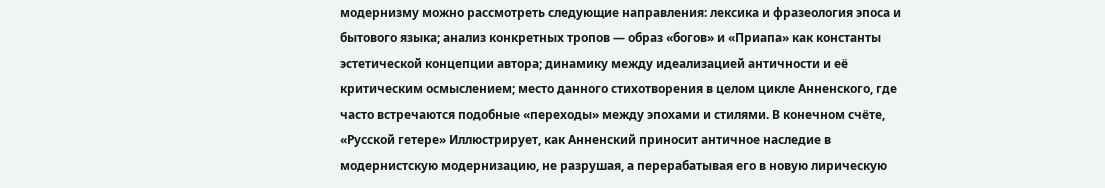модернизму можно рассмотреть следующие направления: лексика и фразеология эпоса и бытового языка; анализ конкретных тропов — образ «богов» и «Приапа» как константы эстетической концепции автора; динамику между идеализацией античности и её критическим осмыслением; место данного стихотворения в целом цикле Анненского, где часто встречаются подобные «переходы» между эпохами и стилями. В конечном счёте, «Русской гетере» Иллюстрирует, как Анненский приносит античное наследие в модернистскую модернизацию, не разрушая, а перерабатывая его в новую лирическую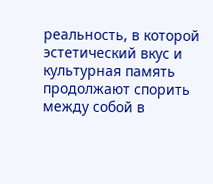реальность, в которой эстетический вкус и культурная память продолжают спорить между собой в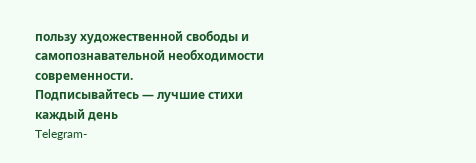пользу художественной свободы и самопознавательной необходимости современности.
Подписывайтесь — лучшие стихи каждый день
Telegram-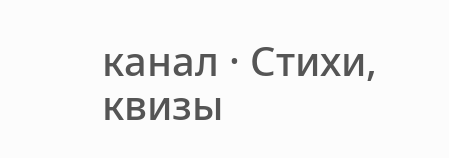канал · Стихи, квизы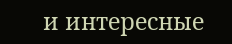и интересные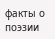факты о поэзии